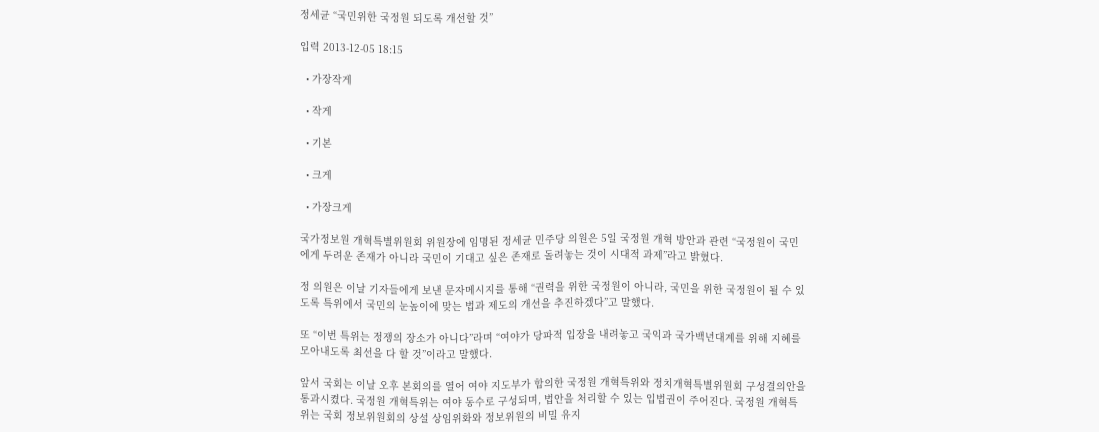정세균 “국민위한 국정원 되도록 개선할 것”

입력 2013-12-05 18:15

  • 가장작게

  • 작게

  • 기본

  • 크게

  • 가장크게

국가정보원 개혁특별위원회 위원장에 임명된 정세균 민주당 의원은 5일 국정원 개혁 방안과 관련 “국정원이 국민에게 두려운 존재가 아니라 국민이 기대고 싶은 존재로 돌려놓는 것이 시대적 과제”라고 밝혔다.

정 의원은 이날 기자들에게 보낸 문자메시지를 통해 “권력을 위한 국정원이 아니라, 국민을 위한 국정원이 될 수 있도록 특위에서 국민의 눈높이에 맞는 법과 제도의 개선을 추진하겠다”고 말했다.

또 “이번 특위는 정쟁의 장소가 아니다”라며 “여야가 당파적 입장을 내려놓고 국익과 국가백년대계를 위해 지혜를 모아내도록 최선을 다 할 것”이라고 말했다.

앞서 국회는 이날 오후 본회의를 열어 여야 지도부가 합의한 국정원 개혁특위와 정치개혁특별위원회 구성결의안을 통과시켰다. 국정원 개혁특위는 여야 동수로 구성되며, 법안을 처리할 수 있는 입법권이 주어진다. 국정원 개혁특위는 국회 정보위원회의 상설 상임위화와 정보위원의 비밀 유지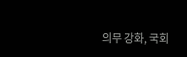의무 강화, 국회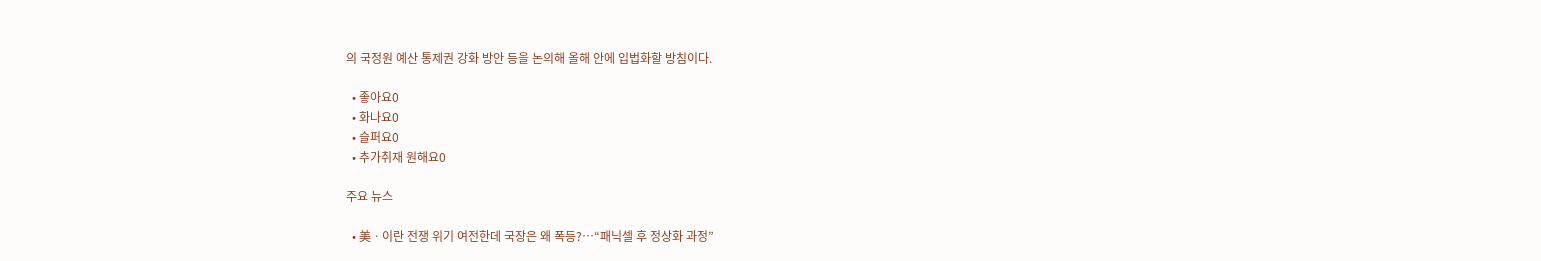의 국정원 예산 통제권 강화 방안 등을 논의해 올해 안에 입법화할 방침이다.

  • 좋아요0
  • 화나요0
  • 슬퍼요0
  • 추가취재 원해요0

주요 뉴스

  • 美ㆍ이란 전쟁 위기 여전한데 국장은 왜 폭등?⋯“패닉셀 후 정상화 과정”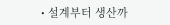• 설계부터 생산까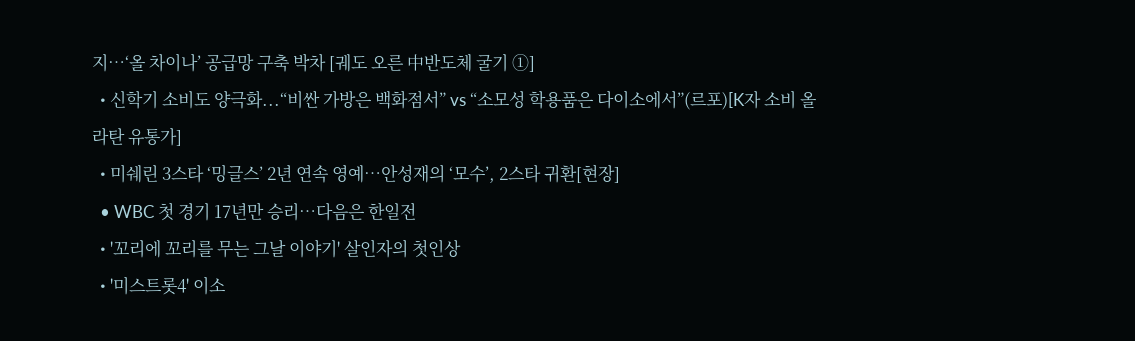지…‘올 차이나’ 공급망 구축 박차 [궤도 오른 中반도체 굴기 ①]
  • 신학기 소비도 양극화...“비싼 가방은 백화점서” vs “소모성 학용품은 다이소에서”(르포)[K자 소비 올라탄 유통가]
  • 미쉐린 3스타 ‘밍글스’ 2년 연속 영예…안성재의 ‘모수’, 2스타 귀환[현장]
  • WBC 첫 경기 17년만 승리…다음은 한일전
  • '꼬리에 꼬리를 무는 그날 이야기' 살인자의 첫인상
  • '미스트롯4' 이소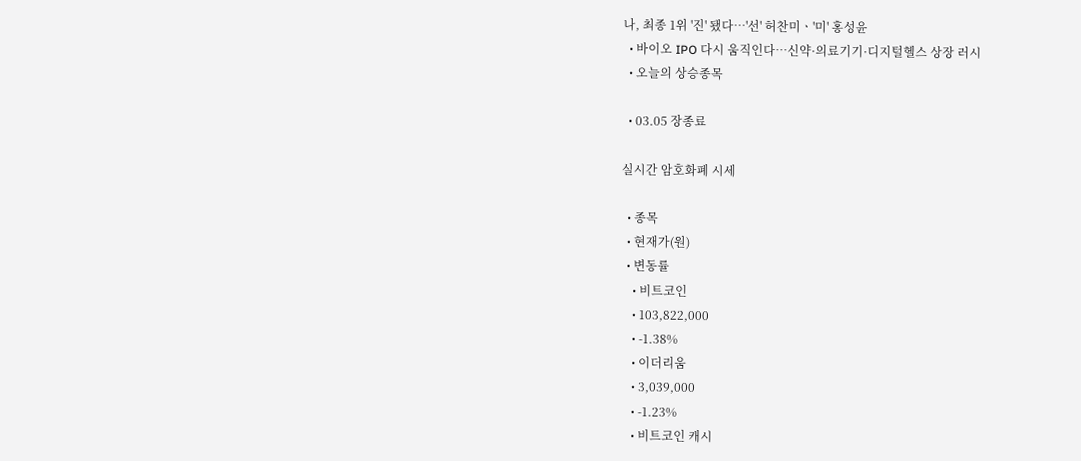나, 최종 1위 '진' 됐다⋯'선' 허찬미ㆍ'미' 홍성윤
  • 바이오 IPO 다시 움직인다…신약·의료기기·디지털헬스 상장 러시
  • 오늘의 상승종목

  • 03.05 장종료

실시간 암호화폐 시세

  • 종목
  • 현재가(원)
  • 변동률
    • 비트코인
    • 103,822,000
    • -1.38%
    • 이더리움
    • 3,039,000
    • -1.23%
    • 비트코인 캐시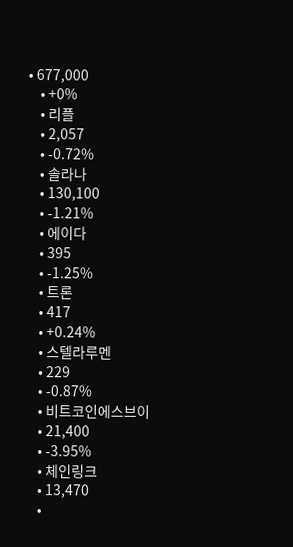• 677,000
    • +0%
    • 리플
    • 2,057
    • -0.72%
    • 솔라나
    • 130,100
    • -1.21%
    • 에이다
    • 395
    • -1.25%
    • 트론
    • 417
    • +0.24%
    • 스텔라루멘
    • 229
    • -0.87%
    • 비트코인에스브이
    • 21,400
    • -3.95%
    • 체인링크
    • 13,470
    •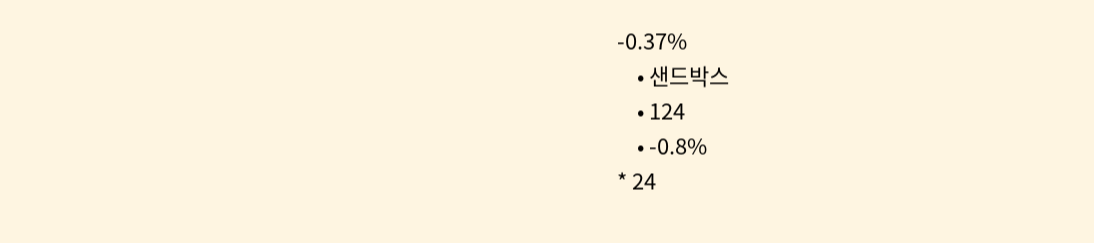-0.37%
    • 샌드박스
    • 124
    • -0.8%
* 24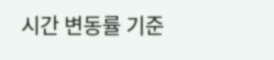시간 변동률 기준